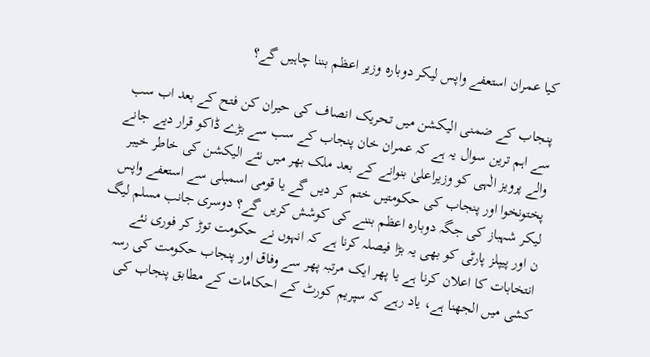کیا عمران استعفے واپس لیکر دوبارہ وزیر اعظم بننا چاہیں گے؟

پنجاب کے ضمنی الیکشن میں تحریک انصاف کی حیران کن فتح کے بعد اب سب سے اہم ترین سوال یہ ہے کہ عمران خان پنجاب کے سب سے بڑے ڈاکو قرار دیے جانے والے پرویز الٰہی کو وزیراعلیٰ بنوانے کے بعد ملک بھر میں نئے الیکشن کی خاطر خیبر پختونخوا اور پنجاب کی حکومتیں ختم کر دیں گے یا قومی اسمبلی سے استعفے واپس لیکر شہباز کی جگہ دوبارہ اعظم بننے کی کوشش کریں گے؟ دوسری جانب مسلم لیگ ن اور پیپلز پارٹی کو بھی یہ بڑا فیصلہ کرنا ہے کہ انہوں نے حکومت توڑ کر فوری نئے انتخابات کا اعلان کرنا ہے یا پھر ایک مرتبہ پھر سے وفاق اور پنجاب حکومت کی رسہ کشی میں الجھنا ہے، یاد رہے کہ سپریم کورٹ کے احکامات کے مطابق پنجاب کی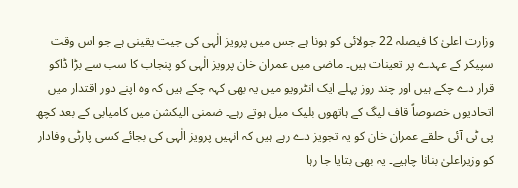وزارت اعلیٰ کا فیصلہ 22 جولائی کو ہونا ہے جس میں پرویز الٰہی کی جیت یقینی ہے جو اس وقت سپیکر کے عہدے پر تعینات ہیں۔ ماضی میں عمران خان پرویز الٰہی کو پنجاب کا سب سے بڑا ڈاکو قرار دے چکے ہیں اور چند روز پہلے ایک انٹرویو میں یہ بھی کہہ چکے ہیں کہ وہ اپنے دور اقتدار میں اتحادیوں خصوصاً قاف لیگ کے ہاتھوں بلیک میل ہوتے رہے۔ ضمنی الیکشن میں کامیابی کے بعد کچھ پی ٹی آئی حلقے عمران خان کو یہ تجویز دے رہے ہیں کہ انہیں پرویز الٰہی کی بجائے کسی پارٹی وفادار کو وزیراعلیٰ بنانا چاہیے۔ یہ بھی بتایا جا رہا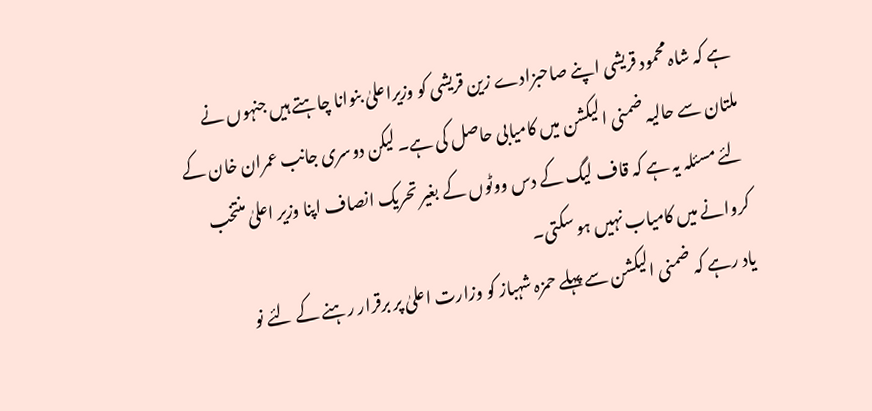ہے کہ شاہ محمود قریشی اپنے صاحبزادے زین قریشی کو وزیراعلیٰ بنوانا چاہتے ہیں جنہوں نے ملتان سے حالیہ ضمنی الیکشن میں کامیابی حاصل کی ہے۔ لیکن دوسری جانب عمران خان کے لئے مسئلہ یہ ہے کہ قاف لیگ کے دس ووٹوں کے بغیر تحریک انصاف اپنا وزیر اعلیٰ منتخب کروانے میں کامیاب نہیں ہو سکتی۔
یاد رہے کہ ضمنی الیکشن سے پہلے حمزہ شہباز کو وزارت اعلیٰ پر برقرار رہنے کے لئے نو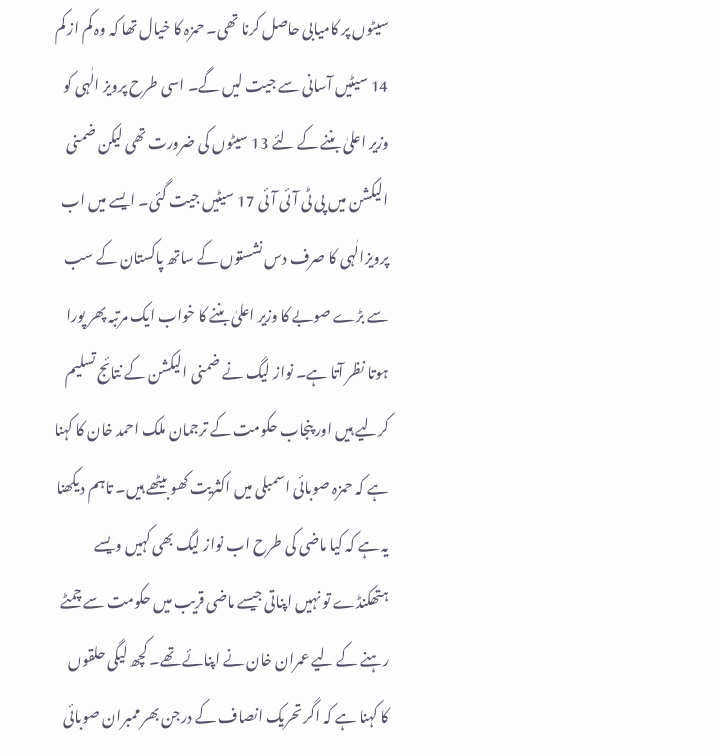سیٹوں پر کامیابی حاصل کرنا تھی۔ حمزہ کا خیال تھا کہ وہ کم از کم 14 سیٹیں آسانی سے جیت لیں گے۔ اسی طرح پرویز الٰہی کو وزیر اعلیٰ بننے کے لئے 13 سیٹوں کی ضرورت تھی لیکن ضمنی الیکشن میں پی ٹی آئی آئی 17 سیٹیں جیت گئی۔ ایسے میں اب پرویزالٰہی کا صرف دس نشستوں کے ساتھ پاکستان کے سب سے بڑے صوبے کا وزیر اعلیٰ بننے کا خواب ایک مرتبہ پھر پورا ہوتا نظر آتا ہے۔ نواز لیگ نے ضمنی الیکشن کے نتائج تسلیم کرلیے ہیں اور پنجاب حکومت کے ترجمان ملک احمد خان کا کہنا ہے کہ حمزہ صوبائی اسمبلی میں اکثریت کھو بیٹھے ہیں۔ تاہم دیکھنا یہ ہے کہ کیا ماضی کی طرح اب نواز لیگ بھی کہیں ویسے ہتھکنڈے تو نہیں اپناتی جیسے ماضی قریب میں حکومت سے چمٹے رہنے کے لیے عمران خان نے اپنائے تھے۔ کچھ لیگی حلقوں کا کہنا ہے کہ اگر تحریک انصاف کے درجن بھر ممبران صوبائی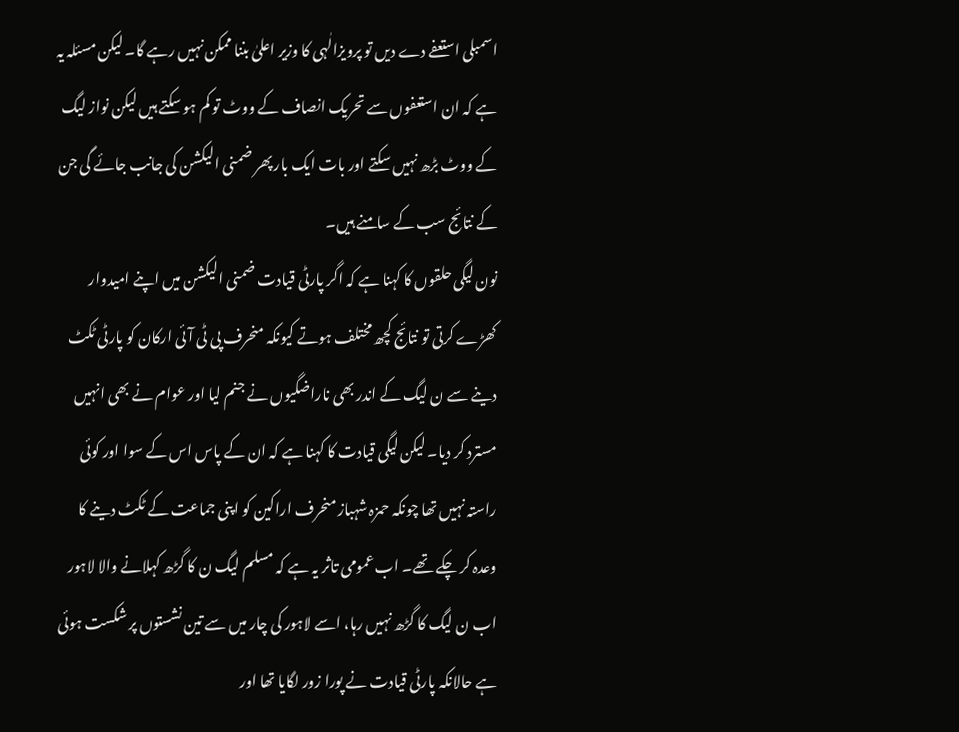اسمبلی استعفے دے دیں تو پرویزالٰہی کا وزیر اعلیٰ بننا ممکن نہیں رہے گا۔ لیکن مسئلہ یہ ہے کہ ان استعفوں سے تحریک انصاف کے ووٹ تو کم ہو سکتے ہیں لیکن نواز لیگ کے ووٹ بڑھ نہیں سکتے اور بات ایک بار پھر ضمنی الیکشن کی جانب جائے گی جن کے نتائج سب کے سامنے ہیں۔
نون لیگی حلقوں کا کہنا ہے کہ اگر پارٹی قیادت ضمنی الیکشن میں اپنے امیدوار کھڑے کرتی تو نتائج کچھ مختلف ہوتے کیونکہ منحرف پی ٹی آئی ارکان کو پارٹی ٹکٹ دینے سے ن لیگ کے اندر بھی ناراضگیوں نے جنم لیا اور عوام نے بھی انہیں مسترد کر دیا۔ لیکن لیگی قیادت کا کہنا ہے کہ ان کے پاس اس کے سوا اور کوئی راستہ نہیں تھا چونکہ حمزہ شہباز منحرف اراکین کو اپنی جماعت کے ٹکٹ دینے کا وعدہ کر چکے تھے۔ اب عمومی تاثر یہ ہے کہ مسلم لیگ ن کا گڑھ کہلانے والا لاہور اب ن لیگ کا گڑھ نہیں رہا، اسے لاہور کی چار میں سے تین نشستوں پر شکست ہوئی ہے حالانکہ پارٹی قیادت نے پورا زور لگایا تھا اور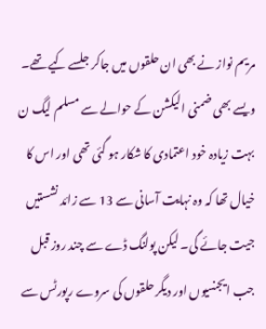مریم نواز نے بھی ان حلقوں میں جاکر جلسے کیے تھے۔ ویسے بھی ضمنی الیکشن کے حوالے سے مسلم لیگ ن بہت زیادہ خود اعتمادی کا شکار ہو گئی تھی اور اس کا خیال تھا کہ وہ نہایت آسانی سے 13 سے زائد نشستیں جیت جائے گی۔ لیکن پولنگ ڈے سے چند روز قبل جب ایجنسیوں اور دیگر حلقوں کی سروے رپورٹس سے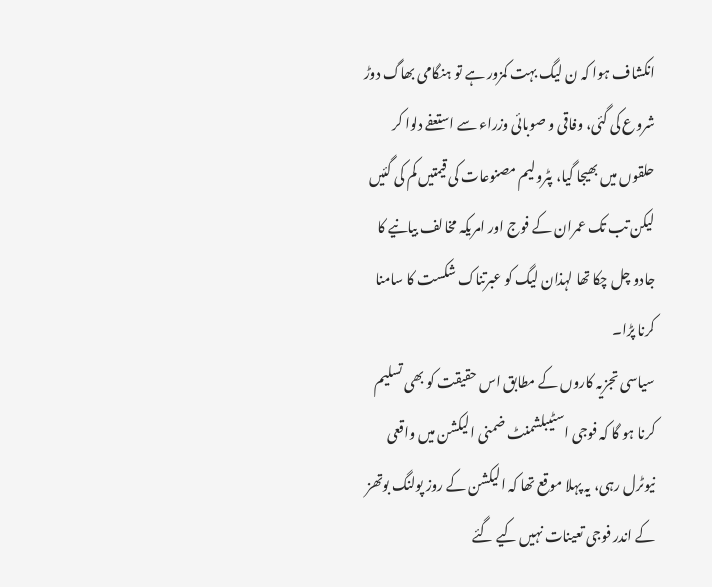انکشاف ہوا کہ ن لیگ بہت کمزور ہے تو ہنگامی بھاگ دوڑ شروع کی گئی، وفاقی و صوبائی وزراء سے استعفے دلوا کر حلقوں میں بھیجا گیا، پٹرولیم مصنوعات کی قیمتیں کم کی گئیں لیکن تب تک عمران کے فوج اور امریکہ مخالف بیانیے کا جادو چل چکا تھا لہذان لیگ کو عبرتناک شکست کا سامنا کرنا پڑا۔
سیاسی تجزیہ کاروں کے مطابق اس حقیقت کو بھی تسلیم کرنا ہو گا کہ فوجی اسٹیبلشمنٹ ضمنی الیکشن میں واقعی نیوٹرل رہی، یہ پہلا موقع تھا کہ الیکشن کے روز پولنگ بوتھز کے اندر فوجی تعینات نہیں کیے گئے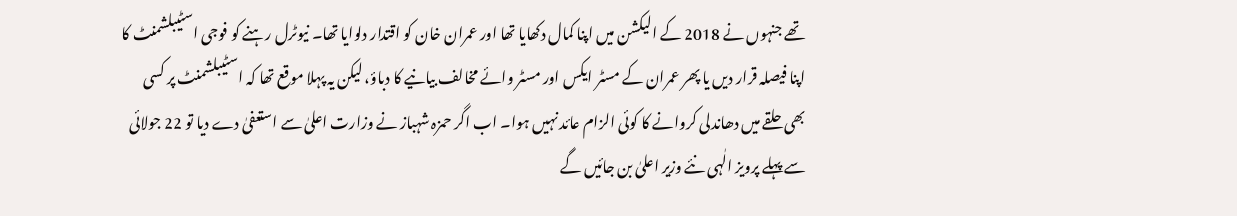تھے جنہوں نے 2018 کے الیکشن میں اپنا کمال دکھایا تھا اور عمران خان کو اقتدار دلوایا تھا۔ نیوٹرل رہنے کو فوجی اسٹیبلشمنٹ کا اپنا فیصلہ قرار دیں یا پھر عمران کے مسٹر ایکس اور مسٹر وائے مخالف بیانیے کا دباؤ، لیکن یہ پہلا موقع تھا کہ اسٹیبلشمنٹ پر کسی بھی حلقے میں دھاندلی کروانے کا کوئی الزام عائد نہیں ہوا۔ اب اگر حمزہ شہباز نے وزارت اعلیٰ سے استعفیٰ دے دیا تو 22 جولائی سے پہلے پرویز الٰہی نئے وزیر اعلیٰ بن جائیں گے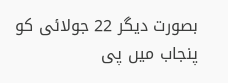بصورت دیگر 22 جولائی کو پنجاب میں پی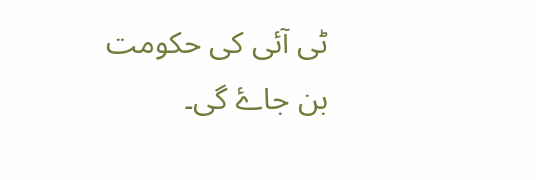ٹی آئی کی حکومت بن جاۓ گی۔